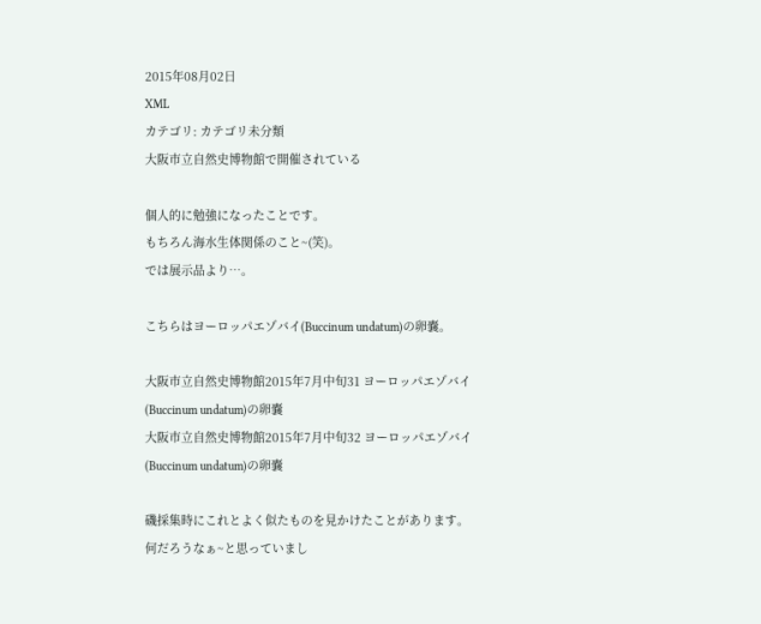2015年08月02日
XML
カテゴリ: カテゴリ未分類
大阪市立自然史博物館で開催されている

個人的に勉強になったことです。
もちろん海水生体関係のこと~(笑)。
では展示品より…。

こちらはヨーロッパエゾバイ(Buccinum undatum)の卵嚢。

大阪市立自然史博物館2015年7月中旬31 ヨーロッパエゾバイ(Buccinum undatum)の卵嚢
大阪市立自然史博物館2015年7月中旬32 ヨーロッパエゾバイ(Buccinum undatum)の卵嚢

磯採集時にこれとよく似たものを見かけたことがあります。
何だろうなぁ~と思っていまし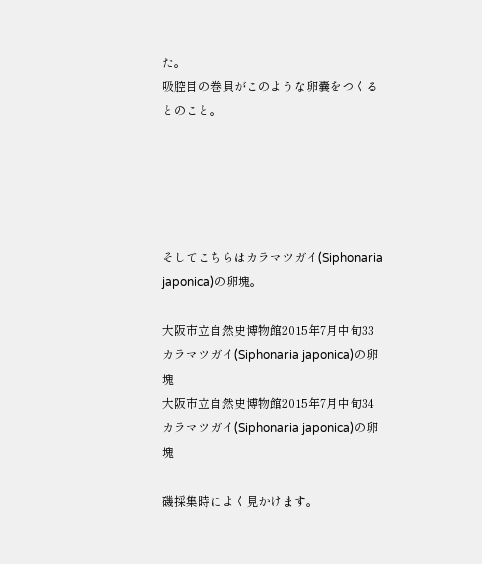た。
吸腔目の巻貝がこのような卵嚢をつくるとのこと。





そしてこちらはカラマツガイ(Siphonaria japonica)の卵塊。

大阪市立自然史博物館2015年7月中旬33 カラマツガイ(Siphonaria japonica)の卵塊
大阪市立自然史博物館2015年7月中旬34 カラマツガイ(Siphonaria japonica)の卵塊

磯採集時によく見かけます。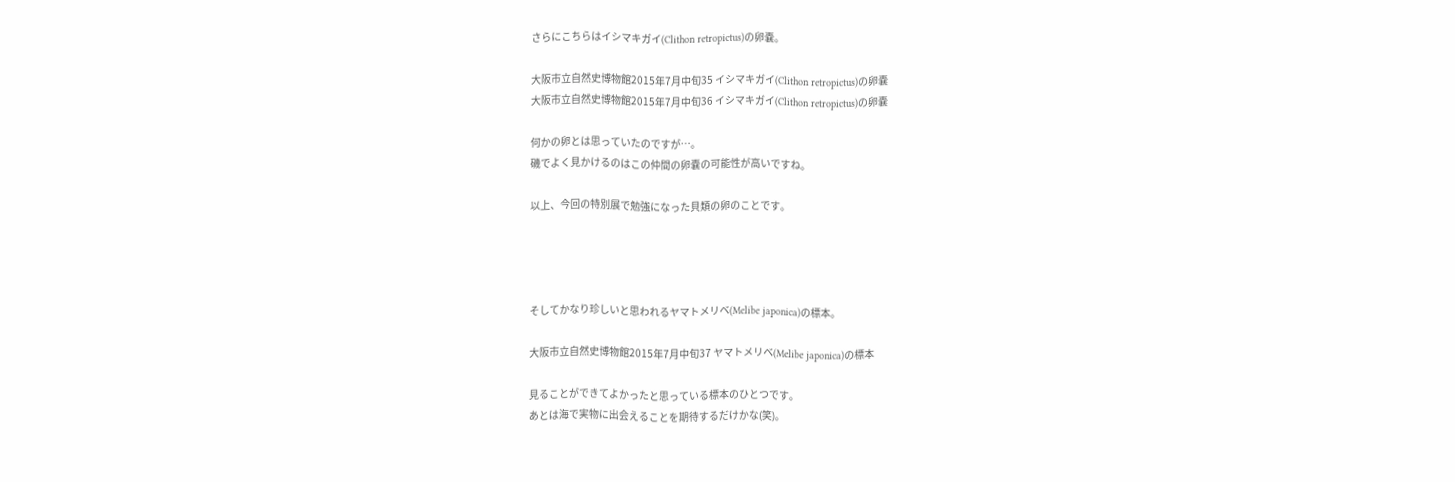さらにこちらはイシマキガイ(Clithon retropictus)の卵嚢。

大阪市立自然史博物館2015年7月中旬35 イシマキガイ(Clithon retropictus)の卵嚢
大阪市立自然史博物館2015年7月中旬36 イシマキガイ(Clithon retropictus)の卵嚢

何かの卵とは思っていたのですが…。
磯でよく見かけるのはこの仲間の卵嚢の可能性が高いですね。

以上、今回の特別展で勉強になった貝類の卵のことです。




そしてかなり珍しいと思われるヤマトメリベ(Melibe japonica)の標本。

大阪市立自然史博物館2015年7月中旬37 ヤマトメリベ(Melibe japonica)の標本

見ることができてよかったと思っている標本のひとつです。
あとは海で実物に出会えることを期待するだけかな(笑)。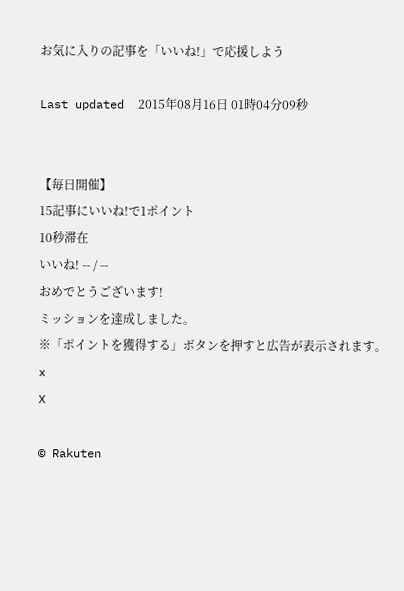お気に入りの記事を「いいね!」で応援しよう

Last updated  2015年08月16日 01時04分09秒


【毎日開催】
15記事にいいね!で1ポイント
10秒滞在
いいね! -- / --
おめでとうございます!
ミッションを達成しました。
※「ポイントを獲得する」ボタンを押すと広告が表示されます。
x
X

© Rakuten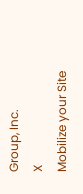Group, Inc.
X
Mobilize your Site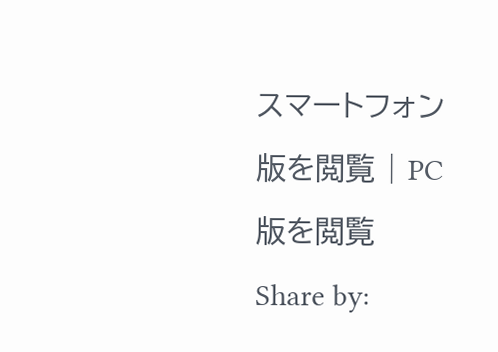スマートフォン版を閲覧 | PC版を閲覧
Share by: